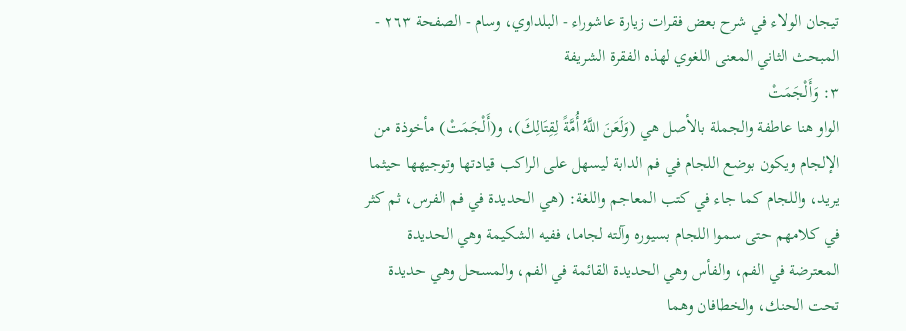تيجان الولاء في شرح بعض فقرات زيارة عاشوراء - البلداوي، وسام - الصفحة ٢٦٣ - المبحث الثاني المعنى اللغوي لهذه الفقرة الشريفة
٣: وَأَلْجَمَتْ
الواو هنا عاطفة والجملة بالأصل هي (وَلَعَنَ اللَّهُ أُمَّةً لِقِتَالِكَ)، و(أَلْجَمَتْ) مأخوذة من الإلجام ويكون بوضع اللجام في فم الدابة ليسهل على الراكب قيادتها وتوجيهها حيثما يريد، واللجام كما جاء في كتب المعاجم واللغة: (هي الحديدة في فم الفرس، ثم كثر في كلامهم حتى سموا اللجام بسيوره وآلته لجاما، ففيه الشكيمة وهي الحديدة المعترضة في الفم، والفأس وهي الحديدة القائمة في الفم، والمسحل وهي حديدة تحت الحنك، والخطافان وهما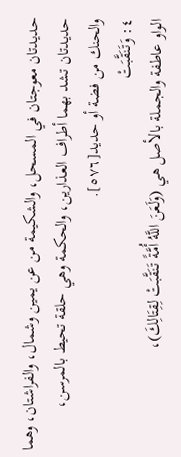حديدتان معوجتان في المسحل، والشكيمة من عن يمين وشمال، والفراشتان، وهما حديدتان تشد بهما أطراف العذارين، والحكمة وهي حلقة تحيط بالمرسن، والحنك من فضة أو حديد[٥٧٦].
٤: وَتَنَقَّبَتْ
الواو عاطفة والجملة بالأصل هي (وَلَعَنَ اللَّهُ أُمَّةً تَنَقَّبَتْ لِقِتَالِكَ)،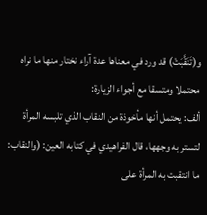و(تَنَقَّبَتْ) قد ورد في معناها عدة آراء نختار منها ما نراه محتملا ومتسقا مع أجواء الزيارة:
ألف: يحتمل أنها مأخوذة من النقاب الذي تلبسه المرأة لتستر به وجهها، قال الفراهيدي في كتابه العين: (والنقاب: ما انتقبت به المرأة على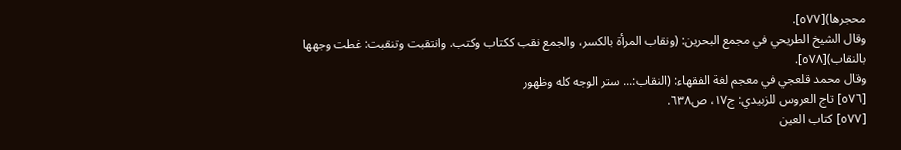محجرها)[٥٧٧].
وقال الشيخ الطريحي في مجمع البحرين: (ونقاب المرأة بالكسر، والجمع نقب ككتاب وكتب. وانتقبت وتنقبت: غطت وجهها بالنقاب)[٥٧٨].
وقال محمد قلعجي في معجم لغة الفقهاء: (النقاب:... ستر الوجه كله وظهور
[٥٧٦] تاج العروس للزبيدي: ج١٧، ص٦٣٨.
[٥٧٧] كتاب العين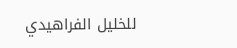للخليل الفراهيدي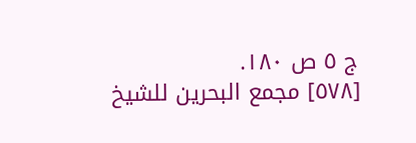ج ٥ ص ١٨٠.
[٥٧٨] مجمع البحرين للشيخ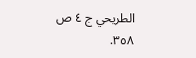الطريحي ج ٤ ص ٣٥٨.